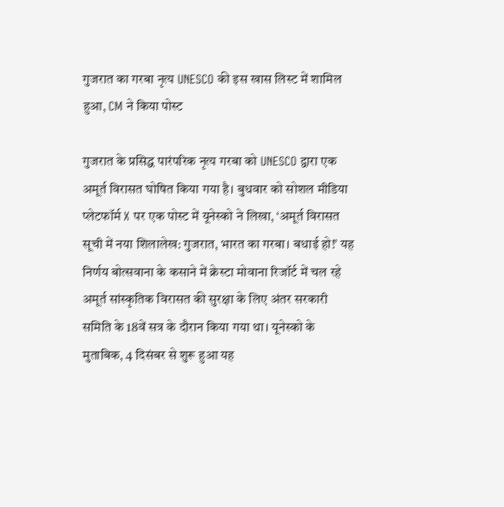गुजरात का गरबा नृत्य UNESCO की इस खास लिस्ट में शामिल हुआ, CM ने किया पोस्ट

गुजरात के प्रसिद्ध पारंपरिक नृत्य गरबा को UNESCO द्वारा एक अमूर्त विरासत घोषित किया गया है। बुधवार को सोशल मीडिया प्लेटफॉर्म X पर एक पोस्ट में यूनेस्को ने लिखा, ‘अमूर्त विरासत सूची में नया शिलालेख: गुजरात, भारत का गरबा। बधाई हो!’ यह निर्णय बोत्सवाना के कसाने में क्रेस्टा मोवाना रिजॉर्ट में चल रहे अमूर्त सांस्कृतिक विरासत की सुरक्षा के लिए अंतर सरकारी समिति के 18वें सत्र के दौरान किया गया था। यूनेस्को के मुताबिक, 4 दिसंबर से शुरू हुआ यह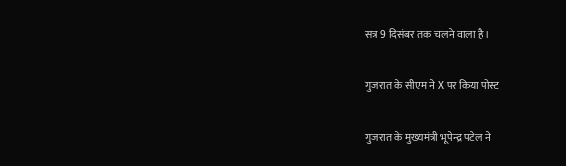सत्र 9 दिसंबर तक चलने वाला है।

गुजरात के सीएम ने X पर किया पोस्ट

गुजरात के मुख्यमंत्री भूपेन्द्र पटेल ने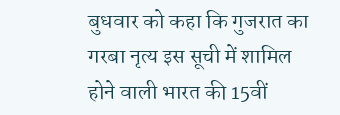बुधवार को कहा कि गुजरात का गरबा नृत्य इस सूची में शामिल होने वाली भारत की 15वीं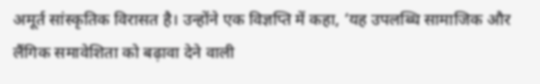अमूर्त सांस्कृतिक विरासत है। उन्होंने एक विज्ञप्ति में कहा, ‘यह उपलब्धि सामाजिक और लैंगिक समावेशिता को बढ़ावा देने वाली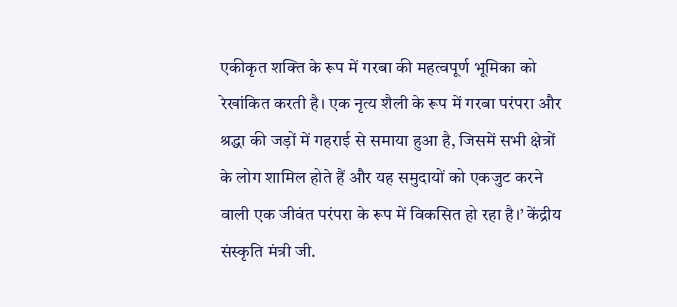एकीकृत शक्ति के रूप में गरबा की महत्वपूर्ण भूमिका को रेखांकित करती है। एक नृत्य शैली के रूप में गरबा परंपरा और श्रद्धा की जड़ों में गहराई से समाया हुआ है, जिसमें सभी क्षेत्रों के लोग शामिल होते हैं और यह समुदायों को एकजुट करने वाली एक जीवंत परंपरा के रूप में विकसित हो रहा है।’ केंद्रीय संस्कृति मंत्री जी.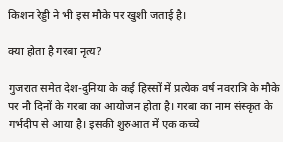किशन रेड्डी ने भी इस मौके पर खुशी जताई है।

क्या होता है गरबा नृत्य?

गुजरात समेत देश-दुनिया के कई हिस्सों में प्रत्येक वर्ष नवरात्रि के मौके पर नौ दिनों के गरबा का आयोजन होता है। गरबा का नाम संस्कृत के गर्भदीप से आया है। इसकी शुरुआत में एक कच्चे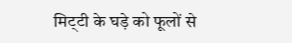मिट्‌टी के घड़े को फूलों से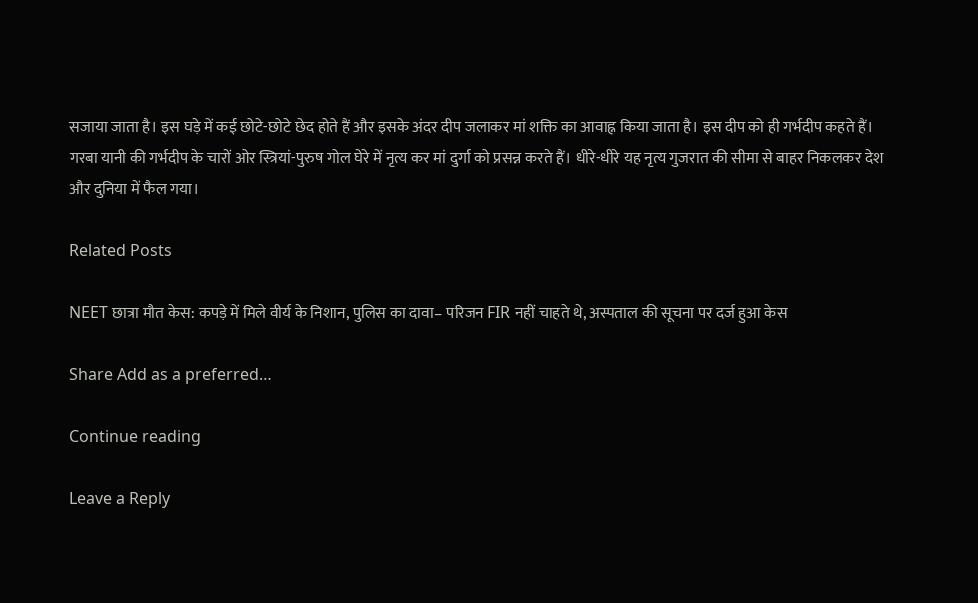सजाया जाता है। इस घड़े में कई छोटे-छोटे छेद होते हैं और इसके अंदर दीप जलाकर मां शक्ति का आवाह्न किया जाता है। इस दीप को ही गर्भदीप कहते हैं। गरबा यानी की गर्भदीप के चारों ओर स्त्रियां-पुरुष गोल घेरे में नृत्य कर मां दुर्गा को प्रसन्न करते हैं। धीरे-धीरे यह नृत्य गुजरात की सीमा से बाहर निकलकर देश और दुनिया में फैल गया।

Related Posts

NEET छात्रा मौत केस: कपड़े में मिले वीर्य के निशान, पुलिस का दावा– परिजन FIR नहीं चाहते थे, अस्पताल की सूचना पर दर्ज हुआ केस

Share Add as a preferred…

Continue reading

Leave a Reply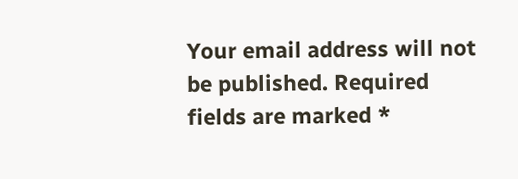Your email address will not be published. Required fields are marked *